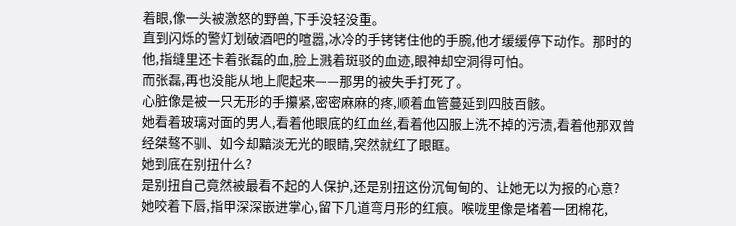着眼,像一头被激怒的野兽,下手没轻没重。
直到闪烁的警灯划破酒吧的喧嚣,冰冷的手铐铐住他的手腕,他才缓缓停下动作。那时的他,指缝里还卡着张磊的血,脸上溅着斑驳的血迹,眼神却空洞得可怕。
而张磊,再也没能从地上爬起来——那男的被失手打死了。
心脏像是被一只无形的手攥紧,密密麻麻的疼,顺着血管蔓延到四肢百骸。
她看着玻璃对面的男人,看着他眼底的红血丝,看着他囚服上洗不掉的污渍,看着他那双曾经桀骜不驯、如今却黯淡无光的眼睛,突然就红了眼眶。
她到底在别扭什么?
是别扭自己竟然被最看不起的人保护,还是别扭这份沉甸甸的、让她无以为报的心意?
她咬着下唇,指甲深深嵌进掌心,留下几道弯月形的红痕。喉咙里像是堵着一团棉花,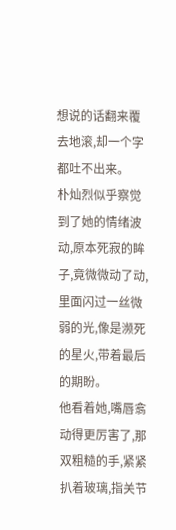想说的话翻来覆去地滚,却一个字都吐不出来。
朴灿烈似乎察觉到了她的情绪波动,原本死寂的眸子,竟微微动了动,里面闪过一丝微弱的光,像是濒死的星火,带着最后的期盼。
他看着她,嘴唇翕动得更厉害了,那双粗糙的手,紧紧扒着玻璃,指关节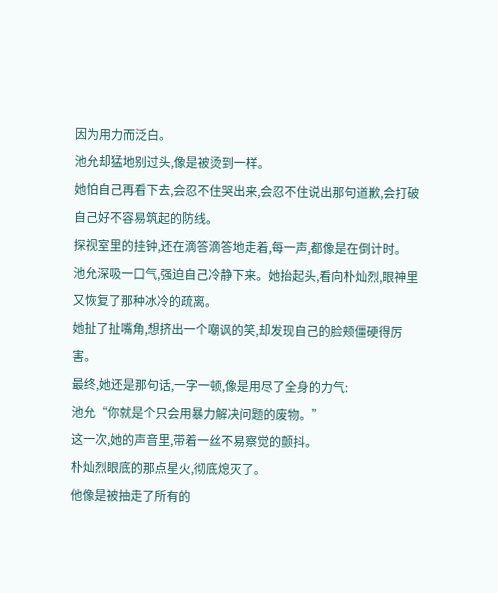因为用力而泛白。
池允却猛地别过头,像是被烫到一样。
她怕自己再看下去,会忍不住哭出来,会忍不住说出那句道歉,会打破自己好不容易筑起的防线。
探视室里的挂钟,还在滴答滴答地走着,每一声,都像是在倒计时。
池允深吸一口气,强迫自己冷静下来。她抬起头,看向朴灿烈,眼神里又恢复了那种冰冷的疏离。
她扯了扯嘴角,想挤出一个嘲讽的笑,却发现自己的脸颊僵硬得厉害。
最终,她还是那句话,一字一顿,像是用尽了全身的力气:
池允“你就是个只会用暴力解决问题的废物。”
这一次,她的声音里,带着一丝不易察觉的颤抖。
朴灿烈眼底的那点星火,彻底熄灭了。
他像是被抽走了所有的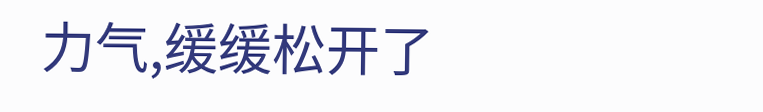力气,缓缓松开了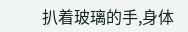扒着玻璃的手,身体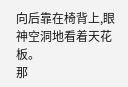向后靠在椅背上,眼神空洞地看着天花板。
那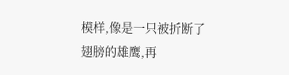模样,像是一只被折断了翅膀的雄鹰,再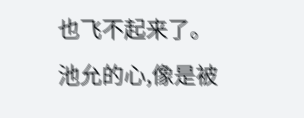也飞不起来了。
池允的心,像是被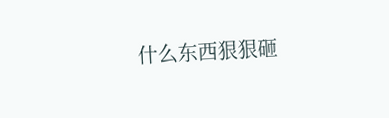什么东西狠狠砸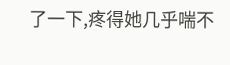了一下,疼得她几乎喘不